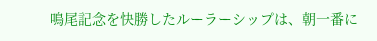鳴尾記念を快勝したルーラーシップは、朝一番に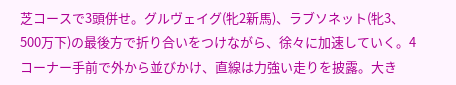芝コースで3頭併せ。グルヴェイグ(牝2新馬)、ラブソネット(牝3、500万下)の最後方で折り合いをつけながら、徐々に加速していく。4コーナー手前で外から並びかけ、直線は力強い走りを披露。大き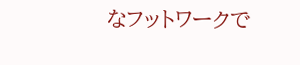なフットワークで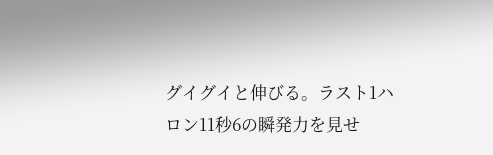グイグイと伸びる。ラスト1ハロン11秒6の瞬発力を見せ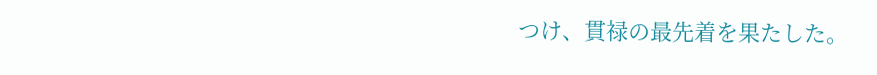つけ、貫禄の最先着を果たした。